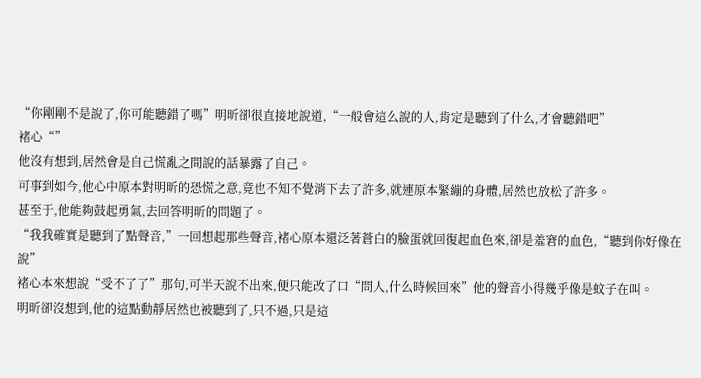“你剛剛不是說了,你可能聽錯了嗎”明昕卻很直接地說道,“一般會這么說的人,肯定是聽到了什么,才會聽錯吧”
褚心“”
他沒有想到,居然會是自己慌亂之間說的話暴露了自己。
可事到如今,他心中原本對明昕的恐慌之意,竟也不知不覺消下去了許多,就連原本緊繃的身體,居然也放松了許多。
甚至于,他能夠鼓起勇氣,去回答明昕的問題了。
“我我確實是聽到了點聲音,”一回想起那些聲音,褚心原本還泛著蒼白的臉蛋就回復起血色來,卻是羞窘的血色,“聽到你好像在說”
褚心本來想說“受不了了”那句,可半天說不出來,便只能改了口“問人,什么時候回來”他的聲音小得幾乎像是蚊子在叫。
明昕卻沒想到,他的這點動靜居然也被聽到了,只不過,只是這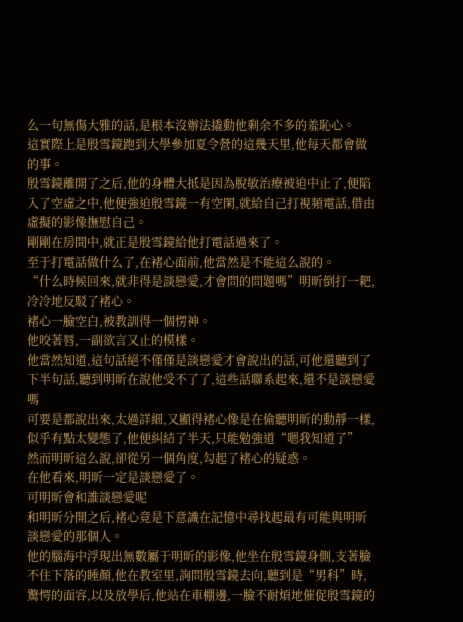么一句無傷大雅的話,是根本沒辦法撬動他剩余不多的羞恥心。
這實際上是殷雪鏡跑到大學參加夏令營的這幾天里,他每天都會做的事。
殷雪鏡離開了之后,他的身體大抵是因為脫敏治療被迫中止了,便陷入了空虛之中,他便強迫殷雪鏡一有空閑,就給自己打視頻電話,借由虛擬的影像撫慰自己。
剛剛在房間中,就正是殷雪鏡給他打電話過來了。
至于打電話做什么了,在褚心面前,他當然是不能這么說的。
“什么時候回來,就非得是談戀愛,才會問的問題嗎”明昕倒打一耙,冷冷地反駁了褚心。
褚心一臉空白,被教訓得一個愣神。
他咬著唇,一副欲言又止的模樣。
他當然知道,這句話絕不僅僅是談戀愛才會說出的話,可他還聽到了下半句話,聽到明昕在說他受不了了,這些話聯系起來,還不是談戀愛嗎
可要是都說出來,太過詳細,又顯得褚心像是在偷聽明昕的動靜一樣,似乎有點太變態了,他便糾結了半天,只能勉強道“嗯我知道了”
然而明昕這么說,卻從另一個角度,勾起了褚心的疑惑。
在他看來,明昕一定是談戀愛了。
可明昕會和誰談戀愛呢
和明昕分開之后,褚心竟是下意識在記憶中尋找起最有可能與明昕談戀愛的那個人。
他的腦海中浮現出無數屬于明昕的影像,他坐在殷雪鏡身側,支著臉不住下落的睡顏,他在教室里,詢問殷雪鏡去向,聽到是“男科”時,驚愕的面容,以及放學后,他站在車棚邊,一臉不耐煩地催促殷雪鏡的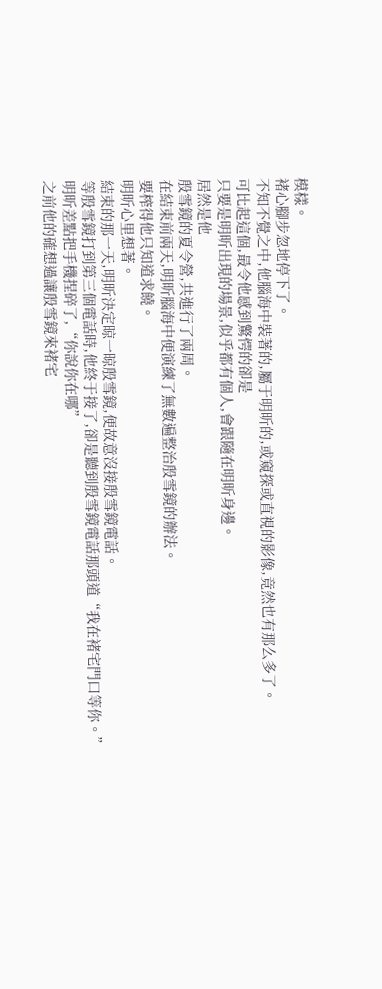模樣。
褚心腳步忽地停下了。
不知不覺之中,他腦海中裝著的,屬于明昕的,或窺探或直視的影像,竟然也有那么多了。
可比起這個,最令他感到驚愕的卻是
只要是明昕出現的場景,似乎都有個人,會跟隨在明昕身邊。
居然是他
殷雪鏡的夏令營,共進行了兩周。
在結束前兩天,明昕腦海中便演練了無數遍整治殷雪鏡的辦法。
要榨得他只知道求饒。
明昕心里想著。
結束的那一天,明昕決定晾一晾殷雪鏡,便故意沒接殷雪鏡電話。
等殷雪鏡打到第三個電話時,他終于接了,卻是聽到殷雪鏡電話那頭道“我在褚宅門口等你。”
明昕差點把手機捏碎了,“你說你在哪”
之前他的確想過讓殷雪鏡來褚宅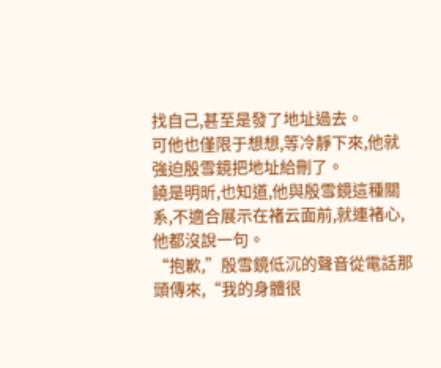找自己,甚至是發了地址過去。
可他也僅限于想想,等冷靜下來,他就強迫殷雪鏡把地址給刪了。
饒是明昕,也知道,他與殷雪鏡這種關系,不適合展示在褚云面前,就連褚心,他都沒說一句。
“抱歉,”殷雪鏡低沉的聲音從電話那頭傳來,“我的身體很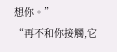想你。”
“再不和你接觸,它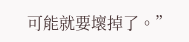可能就要壞掉了。”